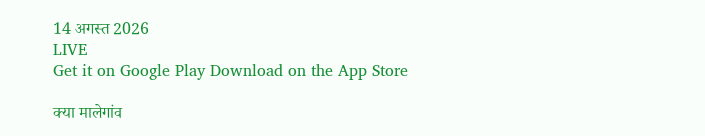14 अगस्त 2026
LIVE
Get it on Google Play Download on the App Store

क्या मालेगांव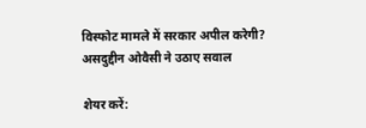विस्फोट मामले में सरकार अपील करेगी? असदुद्दीन ओवैसी ने उठाए सवाल

शेयर करें: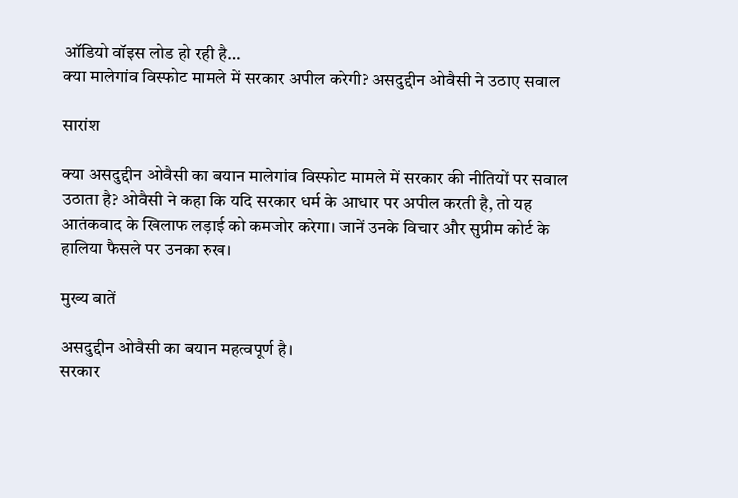ऑडियो वॉइस लोड हो रही है…
क्या मालेगांव विस्फोट मामले में सरकार अपील करेगी? असदुद्दीन ओवैसी ने उठाए सवाल

सारांश

क्या असदुद्दीन ओवैसी का बयान मालेगांव विस्फोट मामले में सरकार की नीतियों पर सवाल उठाता है? ओवैसी ने कहा कि यदि सरकार धर्म के आधार पर अपील करती है, तो यह आतंकवाद के खिलाफ लड़ाई को कमजोर करेगा। जानें उनके विचार और सुप्रीम कोर्ट के हालिया फैसले पर उनका रुख।

मुख्य बातें

असदुद्दीन ओवैसी का बयान महत्वपूर्ण है।
सरकार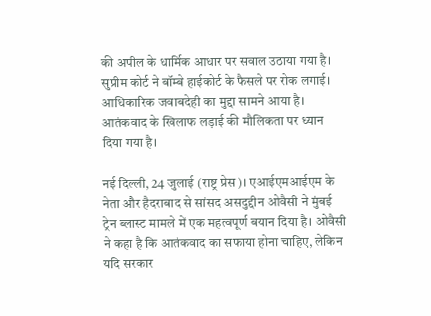की अपील के धार्मिक आधार पर सवाल उठाया गया है।
सुप्रीम कोर्ट ने बॉम्बे हाईकोर्ट के फैसले पर रोक लगाई।
आधिकारिक जवाबदेही का मुद्दा सामने आया है।
आतंकवाद के खिलाफ लड़ाई की मौलिकता पर ध्यान दिया गया है।

नई दिल्ली, 24 जुलाई (राष्ट्र प्रेस)। एआईएमआईएम के नेता और हैदराबाद से सांसद असदुद्दीन ओवैसी ने मुंबई ट्रेन ब्लास्ट मामले में एक महत्वपूर्ण बयान दिया है। ओवैसी ने कहा है कि आतंकवाद का सफाया होना चाहिए, लेकिन यदि सरकार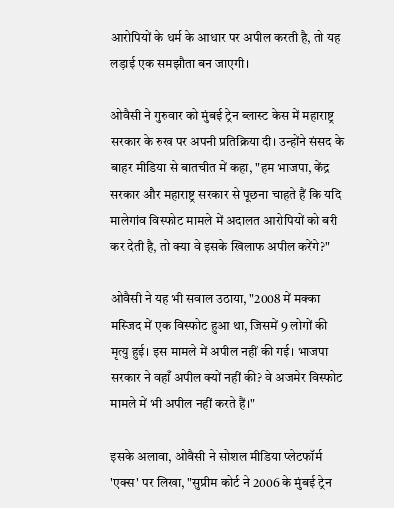आरोपियों के धर्म के आधार पर अपील करती है, तो यह लड़ाई एक समझौता बन जाएगी।

ओवैसी ने गुरुवार को मुंबई ट्रेन ब्लास्ट केस में महाराष्ट्र सरकार के रुख पर अपनी प्रतिक्रिया दी। उन्होंने संसद के बाहर मीडिया से बातचीत में कहा, "हम भाजपा, केंद्र सरकार और महाराष्ट्र सरकार से पूछना चाहते हैं कि यदि मालेगांव विस्फोट मामले में अदालत आरोपियों को बरी कर देती है, तो क्या वे इसके खिलाफ अपील करेंगे?"

ओवैसी ने यह भी सवाल उठाया, "2008 में मक्का मस्जिद में एक विस्फोट हुआ था, जिसमें 9 लोगों की मृत्यु हुई। इस मामले में अपील नहीं की गई। भाजपा सरकार ने वहाँ अपील क्यों नहीं की? वे अजमेर विस्फोट मामले में भी अपील नहीं करते हैं।"

इसके अलावा, ओवैसी ने सोशल मीडिया प्लेटफॉर्म 'एक्स' पर लिखा, "सुप्रीम कोर्ट ने 2006 के मुंबई ट्रेन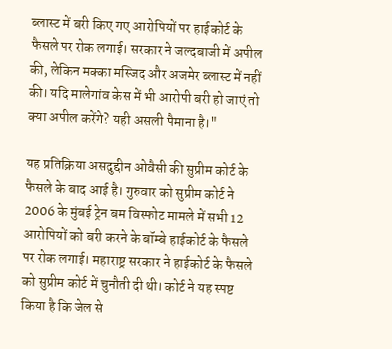ब्लास्ट में बरी किए गए आरोपियों पर हाईकोर्ट के फैसले पर रोक लगाई। सरकार ने जल्दबाजी में अपील की, लेकिन मक्का मस्जिद और अजमेर ब्लास्ट में नहीं की। यदि मालेगांव केस में भी आरोपी बरी हो जाएं तो क्या अपील करेंगे? यही असली पैमाना है।"

यह प्रतिक्रिया असदुद्दीन ओवैसी की सुप्रीम कोर्ट के फैसले के बाद आई है। गुरुवार को सुप्रीम कोर्ट ने 2006 के मुंबई ट्रेन बम विस्फोट मामले में सभी 12 आरोपियों को बरी करने के बॉम्बे हाईकोर्ट के फैसले पर रोक लगाई। महाराष्ट्र सरकार ने हाईकोर्ट के फैसले को सुप्रीम कोर्ट में चुनौती दी थी। कोर्ट ने यह स्पष्ट किया है कि जेल से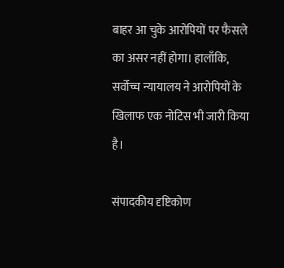बाहर आ चुके आरोपियों पर फैसले का असर नहीं होगा। हालाँकि, सर्वोच्च न्यायालय ने आरोपियों के खिलाफ एक नोटिस भी जारी किया है।

संपादकीय दृष्टिकोण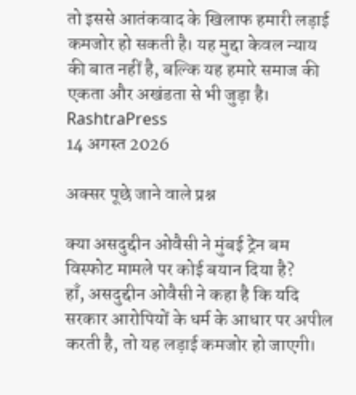तो इससे आतंकवाद के खिलाफ हमारी लड़ाई कमजोर हो सकती है। यह मुद्दा केवल न्याय की बात नहीं है, बल्कि यह हमारे समाज की एकता और अखंडता से भी जुड़ा है।
RashtraPress
14 अगस्त 2026

अक्सर पूछे जाने वाले प्रश्न

क्या असदुद्दीन ओवैसी ने मुंबई ट्रेन बम विस्फोट मामले पर कोई बयान दिया है?
हाँ, असदुद्दीन ओवैसी ने कहा है कि यदि सरकार आरोपियों के धर्म के आधार पर अपील करती है, तो यह लड़ाई कमजोर हो जाएगी।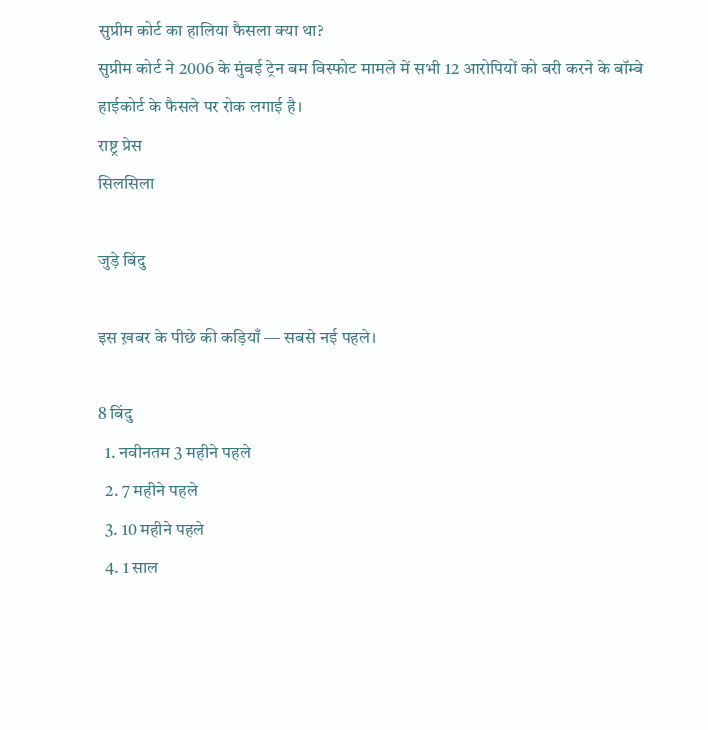सुप्रीम कोर्ट का हालिया फैसला क्या था?
सुप्रीम कोर्ट ने 2006 के मुंबई ट्रेन बम विस्फोट मामले में सभी 12 आरोपियों को बरी करने के बॉम्बे हाईकोर्ट के फैसले पर रोक लगाई है।
राष्ट्र प्रेस
सिलसिला

जुड़े बिंदु

इस ख़बर के पीछे की कड़ियाँ — सबसे नई पहले।

8 बिंदु
  1. नवीनतम 3 महीने पहले
  2. 7 महीने पहले
  3. 10 महीने पहले
  4. 1 साल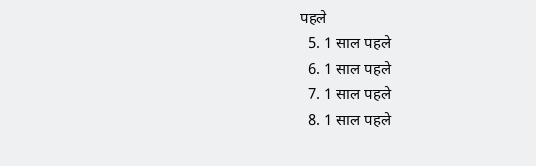पहले
  5. 1 साल पहले
  6. 1 साल पहले
  7. 1 साल पहले
  8. 1 साल पहले